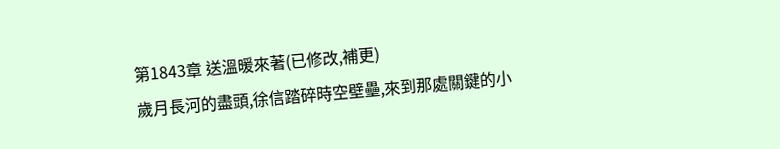第1843章 送溫暖來著(已修改,補更)
歲月長河的盡頭,徐信踏碎時空壁壘,來到那處關鍵的小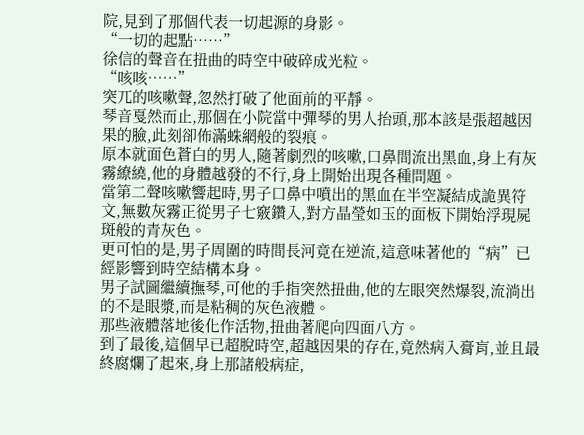院,見到了那個代表一切起源的身影。
“一切的起點……”
徐信的聲音在扭曲的時空中破碎成光粒。
“咳咳……”
突兀的咳嗽聲,忽然打破了他面前的平靜。
琴音戛然而止,那個在小院當中彈琴的男人抬頭,那本該是張超越因果的臉,此刻卻佈滿蛛網般的裂痕。
原本就面色蒼白的男人,隨著劇烈的咳嗽,口鼻間流出黑血,身上有灰霧繚繞,他的身體越發的不行,身上開始出現各種問題。
當第二聲咳嗽響起時,男子口鼻中噴出的黑血在半空凝結成詭異符文,無數灰霧正從男子七竅鑽入,對方晶瑩如玉的面板下開始浮現屍斑般的青灰色。
更可怕的是,男子周圍的時間長河竟在逆流,這意味著他的“病”已經影響到時空結構本身。
男子試圖繼續撫琴,可他的手指突然扭曲,他的左眼突然爆裂,流淌出的不是眼漿,而是粘稠的灰色液體。
那些液體落地後化作活物,扭曲著爬向四面八方。
到了最後,這個早已超脫時空,超越因果的存在,竟然病入膏肓,並且最終腐爛了起來,身上那諸般病症,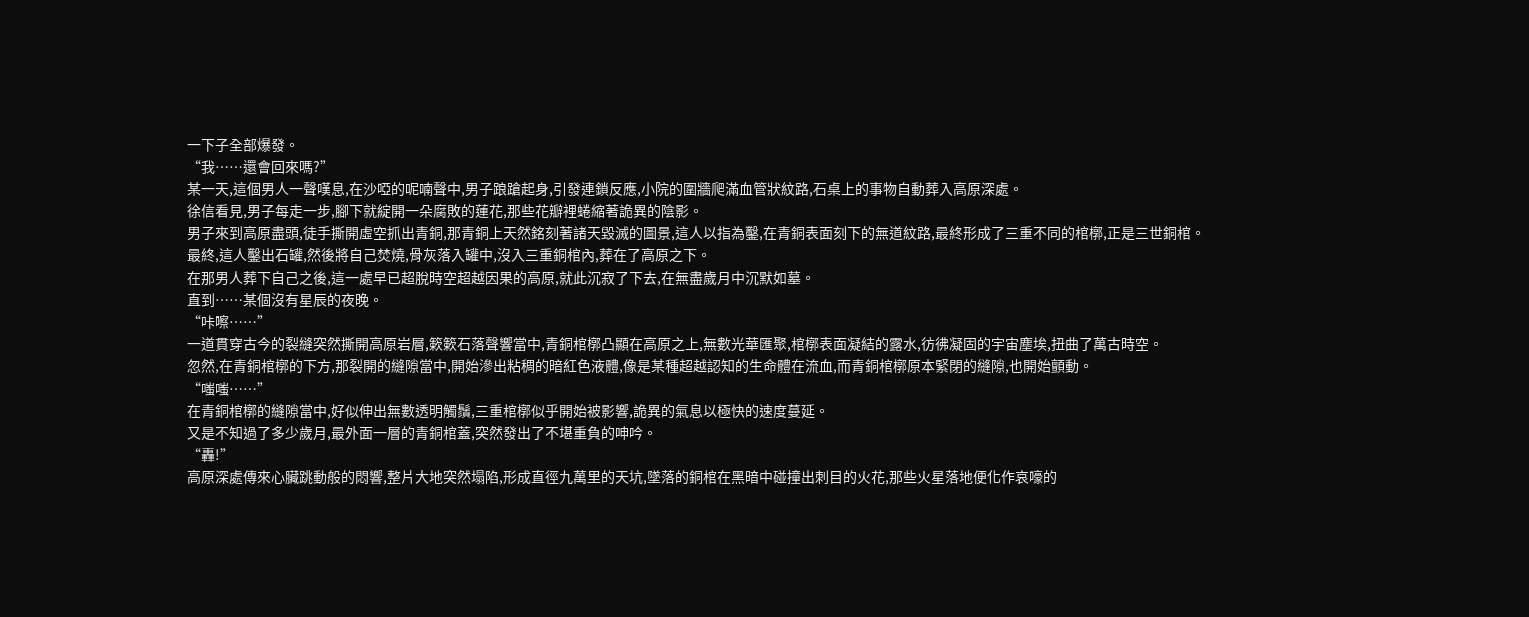一下子全部爆發。
“我……還會回來嗎?”
某一天,這個男人一聲嘆息,在沙啞的呢喃聲中,男子踉蹌起身,引發連鎖反應,小院的圍牆爬滿血管狀紋路,石桌上的事物自動葬入高原深處。
徐信看見,男子每走一步,腳下就綻開一朵腐敗的蓮花,那些花瓣裡蜷縮著詭異的陰影。
男子來到高原盡頭,徒手撕開虛空抓出青銅,那青銅上天然銘刻著諸天毀滅的圖景,這人以指為鑿,在青銅表面刻下的無道紋路,最終形成了三重不同的棺槨,正是三世銅棺。
最終,這人鑿出石罐,然後將自己焚燒,骨灰落入罐中,沒入三重銅棺內,葬在了高原之下。
在那男人葬下自己之後,這一處早已超脫時空超越因果的高原,就此沉寂了下去,在無盡歲月中沉默如墓。
直到……某個沒有星辰的夜晚。
“咔嚓……”
一道貫穿古今的裂縫突然撕開高原岩層,簌簌石落聲響當中,青銅棺槨凸顯在高原之上,無數光華匯聚,棺槨表面凝結的露水,彷彿凝固的宇宙塵埃,扭曲了萬古時空。
忽然,在青銅棺槨的下方,那裂開的縫隙當中,開始滲出粘稠的暗紅色液體,像是某種超越認知的生命體在流血,而青銅棺槨原本緊閉的縫隙,也開始顫動。
“嗤嗤……”
在青銅棺槨的縫隙當中,好似伸出無數透明觸鬚,三重棺槨似乎開始被影響,詭異的氣息以極快的速度蔓延。
又是不知過了多少歲月,最外面一層的青銅棺蓋,突然發出了不堪重負的呻吟。
“轟!”
高原深處傳來心臟跳動般的悶響,整片大地突然塌陷,形成直徑九萬里的天坑,墜落的銅棺在黑暗中碰撞出刺目的火花,那些火星落地便化作哀嚎的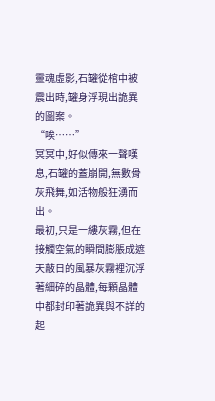靈魂虛影,石罐從棺中被震出時,罐身浮現出詭異的圖案。
“唉……”
冥冥中,好似傳來一聲嘆息,石罐的蓋崩開,無數骨灰飛舞,如活物般狂湧而出。
最初,只是一縷灰霧,但在接觸空氣的瞬間膨脹成遮天蔽日的風暴灰霧裡沉浮著細碎的晶體,每顆晶體中都封印著詭異與不詳的起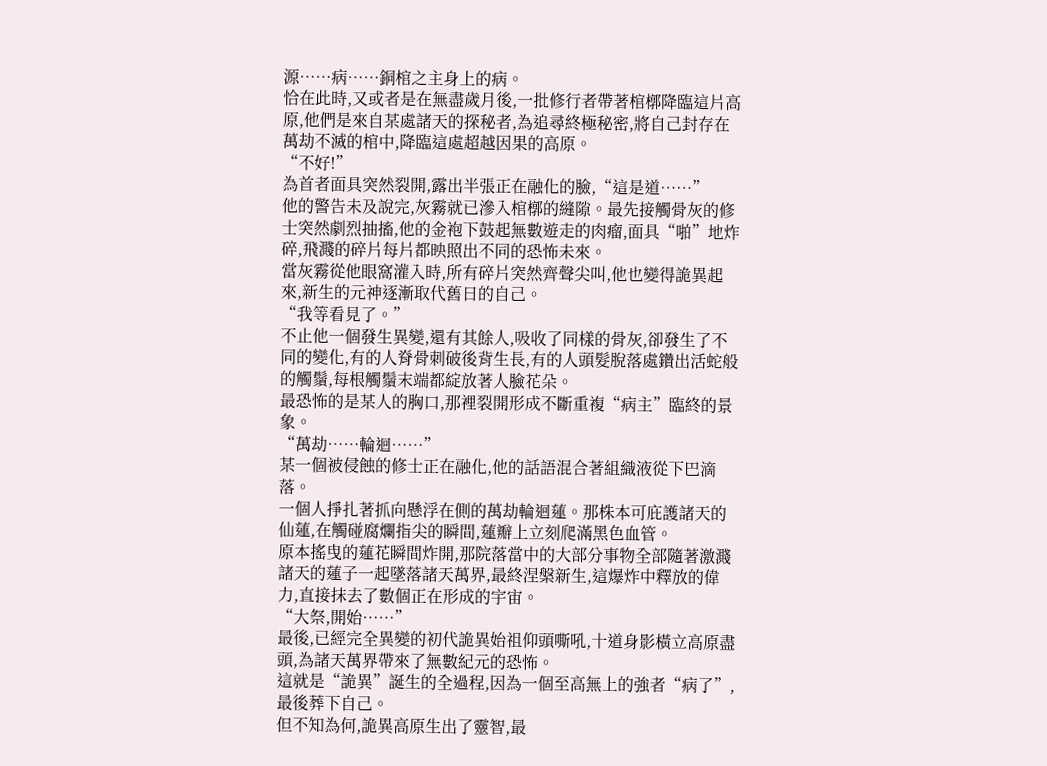源……病……銅棺之主身上的病。
恰在此時,又或者是在無盡歲月後,一批修行者帶著棺槨降臨這片高原,他們是來自某處諸天的探秘者,為追尋終極秘密,將自己封存在萬劫不滅的棺中,降臨這處超越因果的高原。
“不好!”
為首者面具突然裂開,露出半張正在融化的臉,“這是道……”
他的警告未及說完,灰霧就已滲入棺槨的縫隙。最先接觸骨灰的修士突然劇烈抽搐,他的金袍下鼓起無數遊走的肉瘤,面具“啪”地炸碎,飛濺的碎片每片都映照出不同的恐怖未來。
當灰霧從他眼窩灌入時,所有碎片突然齊聲尖叫,他也變得詭異起來,新生的元神逐漸取代舊日的自己。
“我等看見了。”
不止他一個發生異變,還有其餘人,吸收了同樣的骨灰,卻發生了不同的變化,有的人脊骨刺破後背生長,有的人頭髮脫落處鑽出活蛇般的觸鬚,每根觸鬚末端都綻放著人臉花朵。
最恐怖的是某人的胸口,那裡裂開形成不斷重複“病主”臨終的景象。
“萬劫……輪迴……”
某一個被侵蝕的修士正在融化,他的話語混合著組織液從下巴滴落。
一個人掙扎著抓向懸浮在側的萬劫輪迴蓮。那株本可庇護諸天的仙蓮,在觸碰腐爛指尖的瞬間,蓮瓣上立刻爬滿黑色血管。
原本搖曳的蓮花瞬間炸開,那院落當中的大部分事物全部隨著激濺諸天的蓮子一起墜落諸天萬界,最終涅槃新生,這爆炸中釋放的偉力,直接抹去了數個正在形成的宇宙。
“大祭,開始……”
最後,已經完全異變的初代詭異始祖仰頭嘶吼,十道身影橫立高原盡頭,為諸天萬界帶來了無數紀元的恐怖。
這就是“詭異”誕生的全過程,因為一個至高無上的強者“病了”,最後葬下自己。
但不知為何,詭異高原生出了靈智,最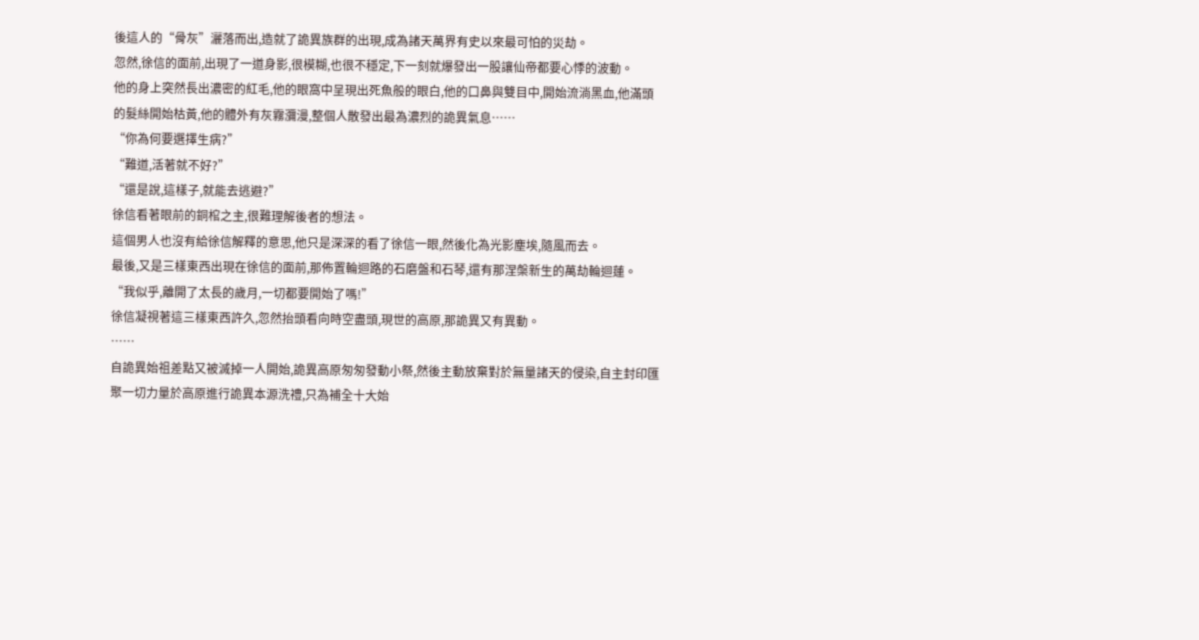後這人的“骨灰”灑落而出,造就了詭異族群的出現,成為諸天萬界有史以來最可怕的災劫。
忽然,徐信的面前,出現了一道身影,很模糊,也很不穩定,下一刻就爆發出一股讓仙帝都要心悸的波動。
他的身上突然長出濃密的紅毛,他的眼窩中呈現出死魚般的眼白,他的口鼻與雙目中,開始流淌黑血,他滿頭的髮絲開始枯黃,他的體外有灰霧瀰漫,整個人散發出最為濃烈的詭異氣息……
“你為何要選擇生病?”
“難道,活著就不好?”
“還是說,這樣子,就能去逃避?”
徐信看著眼前的銅棺之主,很難理解後者的想法。
這個男人也沒有給徐信解釋的意思,他只是深深的看了徐信一眼,然後化為光影塵埃,隨風而去。
最後,又是三樣東西出現在徐信的面前,那佈置輪迴路的石磨盤和石琴,還有那涅槃新生的萬劫輪迴蓮。
“我似乎,離開了太長的歲月,一切都要開始了嗎!”
徐信凝視著這三樣東西許久,忽然抬頭看向時空盡頭,現世的高原,那詭異又有異動。
……
自詭異始祖差點又被滅掉一人開始,詭異高原匆匆發動小祭,然後主動放棄對於無量諸天的侵染,自主封印匯聚一切力量於高原進行詭異本源洗禮,只為補全十大始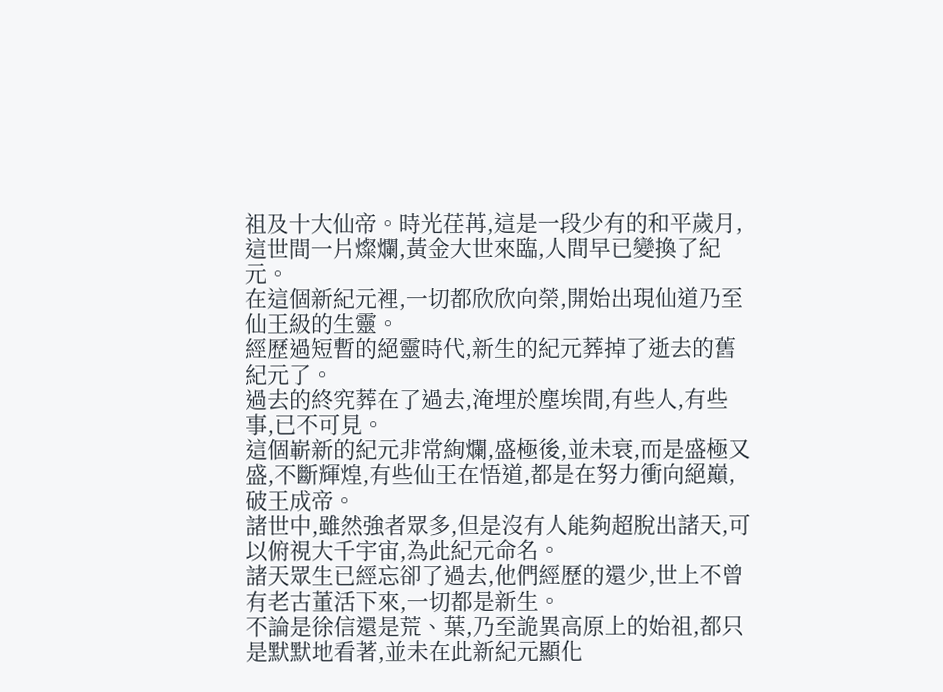祖及十大仙帝。時光荏苒,這是一段少有的和平歲月,這世間一片燦爛,黃金大世來臨,人間早已變換了紀元。
在這個新紀元裡,一切都欣欣向榮,開始出現仙道乃至仙王級的生靈。
經歷過短暫的絕靈時代,新生的紀元葬掉了逝去的舊紀元了。
過去的終究葬在了過去,淹埋於塵埃間,有些人,有些事,已不可見。
這個嶄新的紀元非常絢爛,盛極後,並未衰,而是盛極又盛,不斷輝煌,有些仙王在悟道,都是在努力衝向絕巔,破王成帝。
諸世中,雖然強者眾多,但是沒有人能夠超脫出諸天,可以俯視大千宇宙,為此紀元命名。
諸天眾生已經忘卻了過去,他們經歷的還少,世上不曾有老古董活下來,一切都是新生。
不論是徐信還是荒、葉,乃至詭異高原上的始祖,都只是默默地看著,並未在此新紀元顯化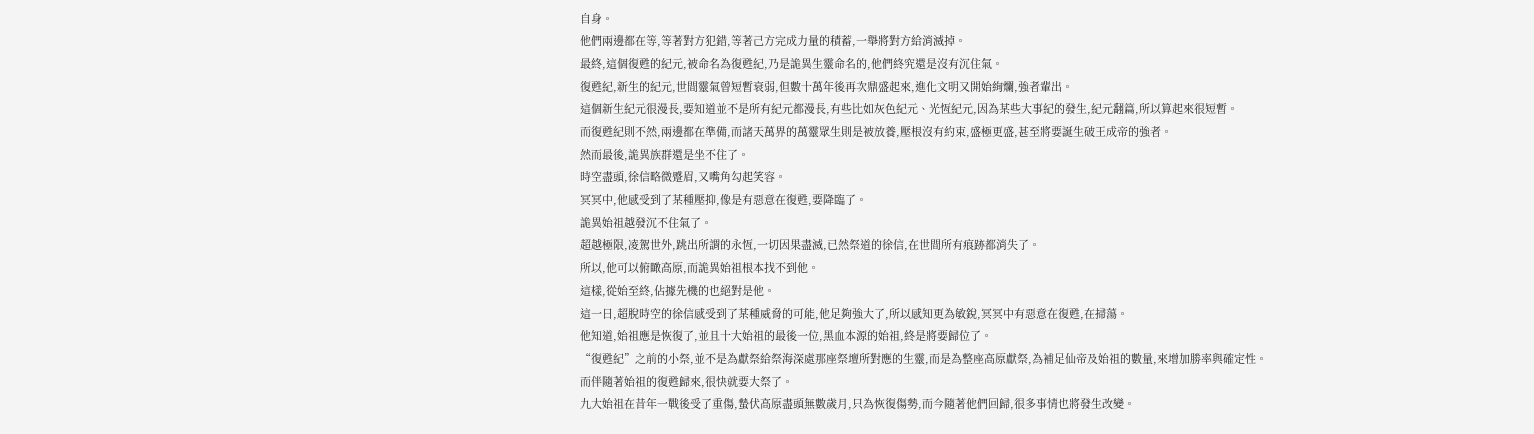自身。
他們兩邊都在等,等著對方犯錯,等著己方完成力量的積蓄,一舉將對方給消滅掉。
最終,這個復甦的紀元,被命名為復甦紀,乃是詭異生靈命名的,他們終究還是沒有沉住氣。
復甦紀,新生的紀元,世間靈氣曾短暫衰弱,但數十萬年後再次鼎盛起來,進化文明又開始絢爛,強者輩出。
這個新生紀元很漫長,要知道並不是所有紀元都漫長,有些比如灰色紀元、光恆紀元,因為某些大事紀的發生,紀元翻篇,所以算起來很短暫。
而復甦紀則不然,兩邊都在準備,而諸天萬界的萬靈眾生則是被放養,壓根沒有約束,盛極更盛,甚至將要誕生破王成帝的強者。
然而最後,詭異族群還是坐不住了。
時空盡頭,徐信略微蹙眉,又嘴角勾起笑容。
冥冥中,他感受到了某種壓抑,像是有惡意在復甦,要降臨了。
詭異始祖越發沉不住氣了。
超越極限,凌駕世外,跳出所謂的永恆,一切因果盡滅,已然祭道的徐信,在世間所有痕跡都消失了。
所以,他可以俯瞰高原,而詭異始祖根本找不到他。
這樣,從始至終,佔據先機的也絕對是他。
這一日,超脫時空的徐信感受到了某種威脅的可能,他足夠強大了,所以感知更為敏銳,冥冥中有惡意在復甦,在掃蕩。
他知道,始祖應是恢復了,並且十大始祖的最後一位,黑血本源的始祖,終是將要歸位了。
“復甦紀”之前的小祭,並不是為獻祭給祭海深處那座祭壇所對應的生靈,而是為整座高原獻祭,為補足仙帝及始祖的數量,來增加勝率與確定性。
而伴隨著始祖的復甦歸來,很快就要大祭了。
九大始祖在昔年一戰後受了重傷,蟄伏高原盡頭無數歲月,只為恢復傷勢,而今隨著他們回歸,很多事情也將發生改變。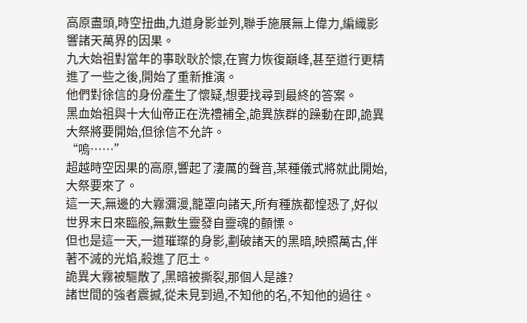高原盡頭,時空扭曲,九道身影並列,聯手施展無上偉力,編織影響諸天萬界的因果。
九大始祖對當年的事耿耿於懷,在實力恢復巔峰,甚至道行更精進了一些之後,開始了重新推演。
他們對徐信的身份產生了懷疑,想要找尋到最終的答案。
黑血始祖與十大仙帝正在洗禮補全,詭異族群的躁動在即,詭異大祭將要開始,但徐信不允許。
“嗚……”
超越時空因果的高原,響起了淒厲的聲音,某種儀式將就此開始,大祭要來了。
這一天,無邊的大霧瀰漫,籠罩向諸天,所有種族都惶恐了,好似世界末日來臨般,無數生靈發自靈魂的顫慄。
但也是這一天,一道璀璨的身影,劃破諸天的黑暗,映照萬古,伴著不滅的光焰,殺進了厄土。
詭異大霧被驅散了,黑暗被撕裂,那個人是誰?
諸世間的強者震撼,從未見到過,不知他的名,不知他的過往。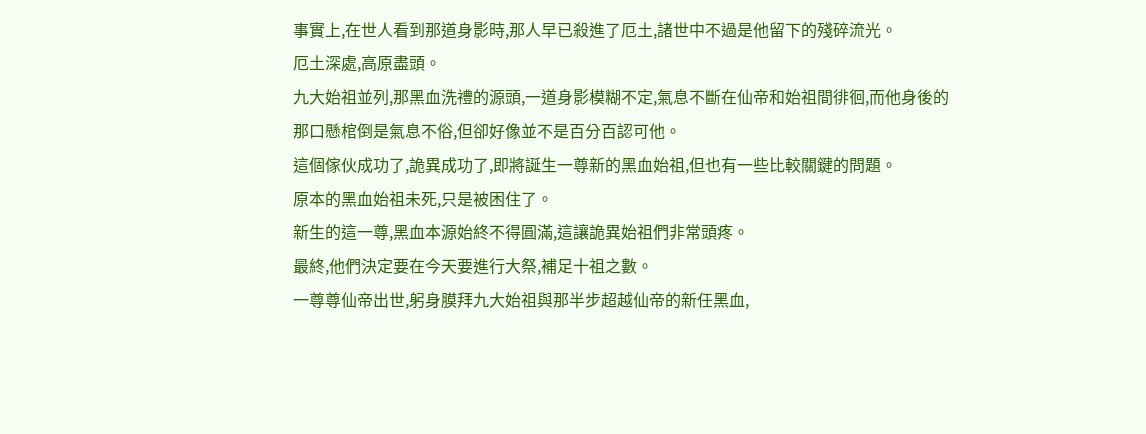事實上,在世人看到那道身影時,那人早已殺進了厄土,諸世中不過是他留下的殘碎流光。
厄土深處,高原盡頭。
九大始祖並列,那黑血洗禮的源頭,一道身影模糊不定,氣息不斷在仙帝和始祖間徘徊,而他身後的那口懸棺倒是氣息不俗,但卻好像並不是百分百認可他。
這個傢伙成功了,詭異成功了,即將誕生一尊新的黑血始祖,但也有一些比較關鍵的問題。
原本的黑血始祖未死,只是被困住了。
新生的這一尊,黑血本源始終不得圓滿,這讓詭異始祖們非常頭疼。
最終,他們決定要在今天要進行大祭,補足十祖之數。
一尊尊仙帝出世,躬身膜拜九大始祖與那半步超越仙帝的新任黑血,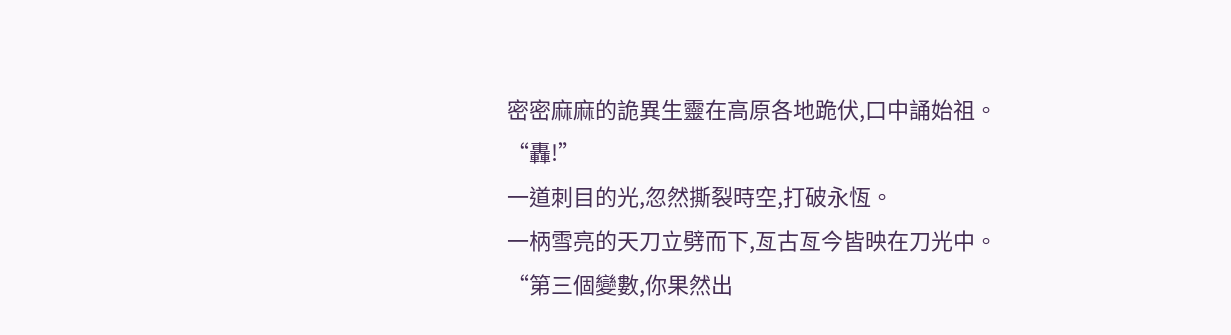密密麻麻的詭異生靈在高原各地跪伏,口中誦始祖。
“轟!”
一道刺目的光,忽然撕裂時空,打破永恆。
一柄雪亮的天刀立劈而下,亙古亙今皆映在刀光中。
“第三個變數,你果然出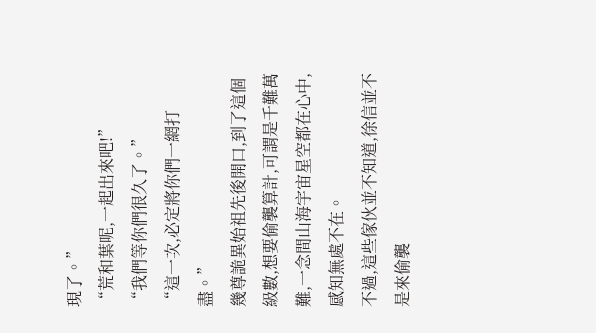現了。”
“荒和葉呢,一起出來吧!”
“我們等你們很久了。”
“這一次,必定將你們一網打盡。”
幾尊詭異始祖先後開口,到了這個級數,想要偷襲算計,可謂是千難萬難,一念間山海宇宙星空都在心中,感知無處不在。
不過,這些傢伙並不知道,徐信並不是來偷襲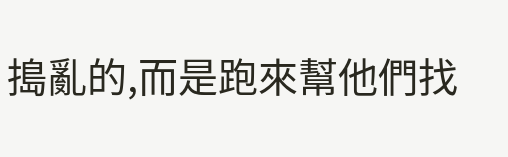搗亂的,而是跑來幫他們找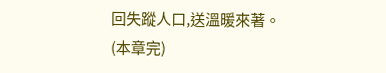回失蹤人口,送溫暖來著。
(本章完)